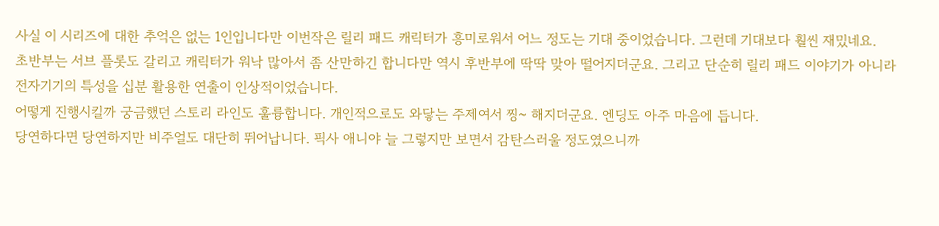사실 이 시리즈에 대한 추억은 없는 1인입니다만 이번작은 릴리 패드 캐릭터가 흥미로워서 어느 정도는 기대 중이었습니다. 그런데 기대보다 훨씬 재밌네요.
초반부는 서브 플롯도 갈리고 캐릭터가 워낙 많아서 좀 산만하긴 합니다만 역시 후반부에 딱딱 맞아 떨어지더군요. 그리고 단순히 릴리 패드 이야기가 아니라 전자기기의 특성을 십분 활용한 연출이 인상적이었습니다.
어떻게 진행시킬까 궁금했던 스토리 라인도 훌륭합니다. 개인적으로도 와닿는 주제여서 찡~ 해지더군요. 엔딩도 아주 마음에 듭니다.
당연하다면 당연하지만 비주얼도 대단히 뛰어납니다. 픽사 애니야 늘 그렇지만 보면서 감탄스러울 정도였으니까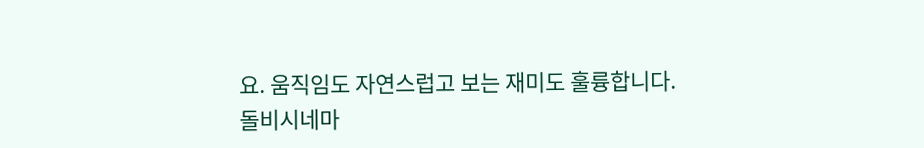요. 움직임도 자연스럽고 보는 재미도 훌륭합니다.
돌비시네마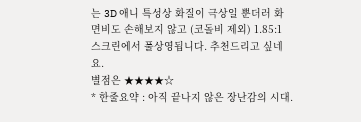는 3D 애니 특성상 화질이 극상일 뿐더러 화면비도 손해보지 않고 (코돌비 제외) 1.85:1 스크린에서 풀상영됩니다. 추천드리고 싶네요.
별점은 ★★★★☆
* 한줄요약 : 아직 끝나지 않은 장난감의 시대.